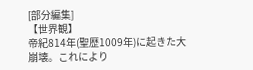[部分編集]
【世界観】
帝紀814年(聖歴1009年)に起きた大崩壊。これにより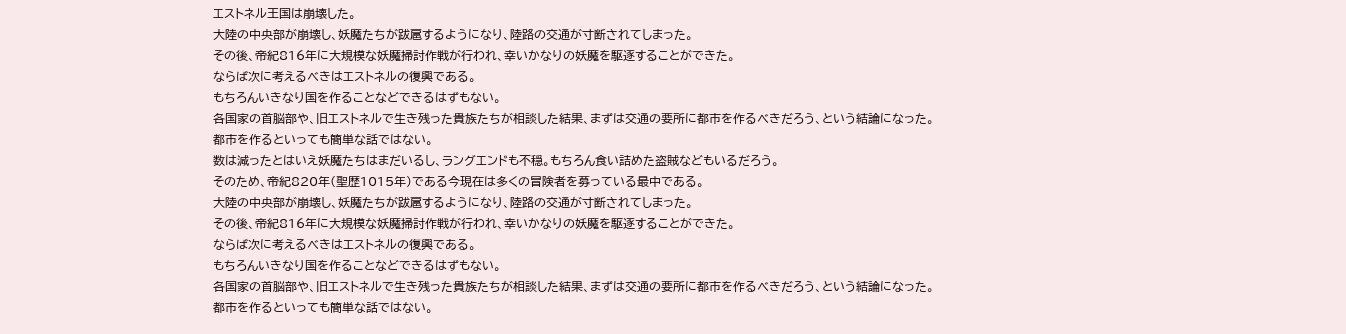エストネル王国は崩壊した。
大陸の中央部が崩壊し、妖魔たちが跋扈するようになり、陸路の交通が寸断されてしまった。
その後、帝紀816年に大規模な妖魔掃討作戦が行われ、幸いかなりの妖魔を駆逐することができた。
ならば次に考えるべきはエストネルの復興である。
もちろんいきなり国を作ることなどできるはずもない。
各国家の首脳部や、旧エストネルで生き残った貴族たちが相談した結果、まずは交通の要所に都市を作るべきだろう、という結論になった。
都市を作るといっても簡単な話ではない。
数は減ったとはいえ妖魔たちはまだいるし、ラングエンドも不穏。もちろん食い詰めた盗賊などもいるだろう。
そのため、帝紀820年(聖歴1015年)である今現在は多くの冒険者を募っている最中である。
大陸の中央部が崩壊し、妖魔たちが跋扈するようになり、陸路の交通が寸断されてしまった。
その後、帝紀816年に大規模な妖魔掃討作戦が行われ、幸いかなりの妖魔を駆逐することができた。
ならば次に考えるべきはエストネルの復興である。
もちろんいきなり国を作ることなどできるはずもない。
各国家の首脳部や、旧エストネルで生き残った貴族たちが相談した結果、まずは交通の要所に都市を作るべきだろう、という結論になった。
都市を作るといっても簡単な話ではない。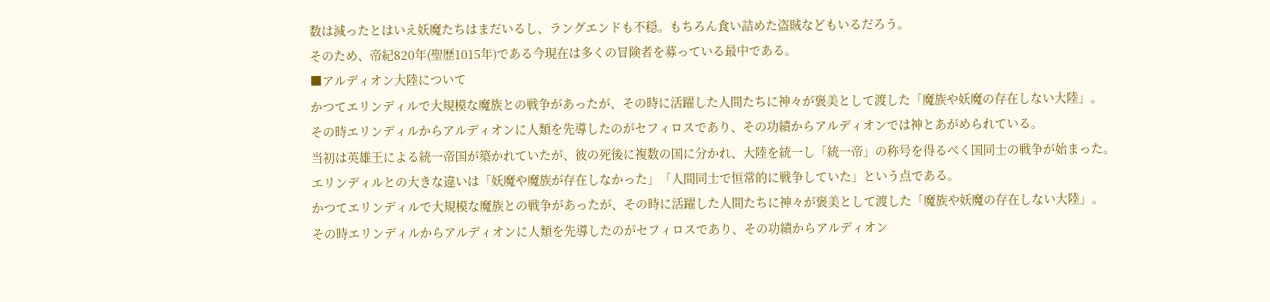数は減ったとはいえ妖魔たちはまだいるし、ラングエンドも不穏。もちろん食い詰めた盗賊などもいるだろう。
そのため、帝紀820年(聖歴1015年)である今現在は多くの冒険者を募っている最中である。
■アルディオン大陸について
かつてエリンディルで大規模な魔族との戦争があったが、その時に活躍した人間たちに神々が褒美として渡した「魔族や妖魔の存在しない大陸」。
その時エリンディルからアルディオンに人類を先導したのがセフィロスであり、その功績からアルディオンでは神とあがめられている。
当初は英雄王による統一帝国が築かれていたが、彼の死後に複数の国に分かれ、大陸を統一し「統一帝」の称号を得るべく国同士の戦争が始まった。
エリンディルとの大きな違いは「妖魔や魔族が存在しなかった」「人間同士で恒常的に戦争していた」という点である。
かつてエリンディルで大規模な魔族との戦争があったが、その時に活躍した人間たちに神々が褒美として渡した「魔族や妖魔の存在しない大陸」。
その時エリンディルからアルディオンに人類を先導したのがセフィロスであり、その功績からアルディオン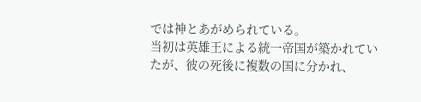では神とあがめられている。
当初は英雄王による統一帝国が築かれていたが、彼の死後に複数の国に分かれ、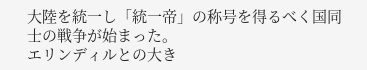大陸を統一し「統一帝」の称号を得るべく国同士の戦争が始まった。
エリンディルとの大き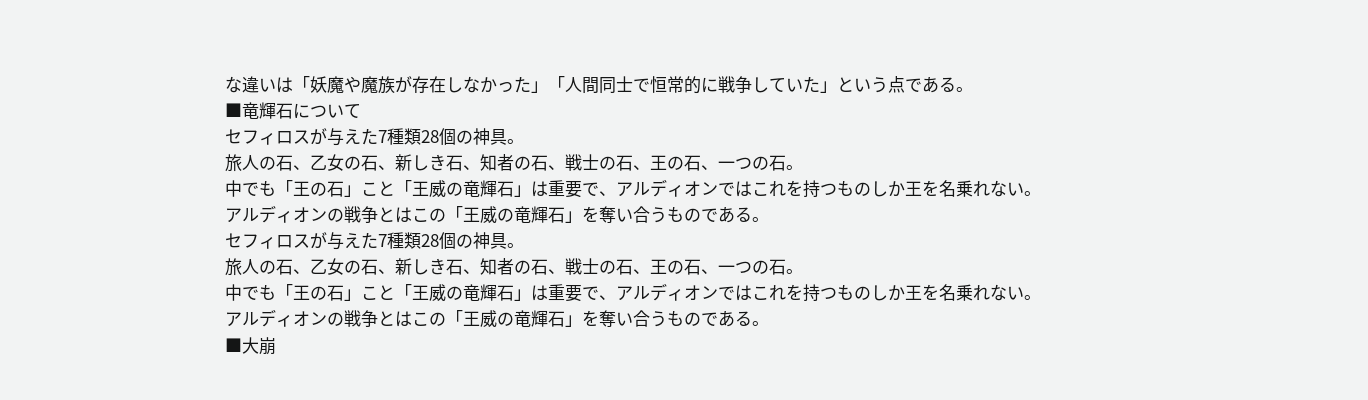な違いは「妖魔や魔族が存在しなかった」「人間同士で恒常的に戦争していた」という点である。
■竜輝石について
セフィロスが与えた7種類28個の神具。
旅人の石、乙女の石、新しき石、知者の石、戦士の石、王の石、一つの石。
中でも「王の石」こと「王威の竜輝石」は重要で、アルディオンではこれを持つものしか王を名乗れない。
アルディオンの戦争とはこの「王威の竜輝石」を奪い合うものである。
セフィロスが与えた7種類28個の神具。
旅人の石、乙女の石、新しき石、知者の石、戦士の石、王の石、一つの石。
中でも「王の石」こと「王威の竜輝石」は重要で、アルディオンではこれを持つものしか王を名乗れない。
アルディオンの戦争とはこの「王威の竜輝石」を奪い合うものである。
■大崩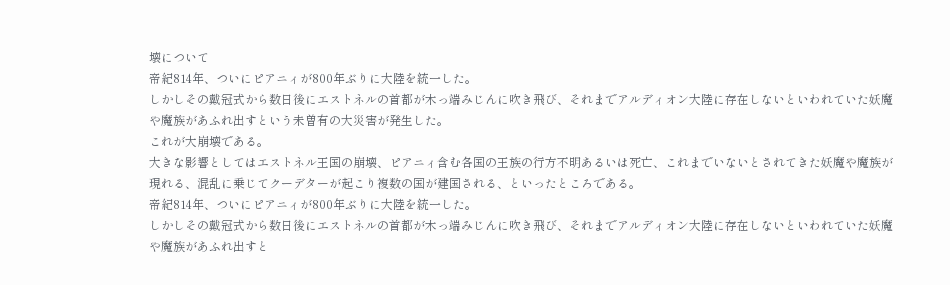壊について
帝紀814年、ついにピアニィが800年ぶりに大陸を統一した。
しかしその戴冠式から数日後にエストネルの首都が木っ端みじんに吹き飛び、それまでアルディオン大陸に存在しないといわれていた妖魔や魔族があふれ出すという未曽有の大災害が発生した。
これが大崩壊である。
大きな影響としてはエストネル王国の崩壊、ピアニィ含む各国の王族の行方不明あるいは死亡、これまでいないとされてきた妖魔や魔族が現れる、混乱に乗じてクーデターが起こり複数の国が建国される、といったところである。
帝紀814年、ついにピアニィが800年ぶりに大陸を統一した。
しかしその戴冠式から数日後にエストネルの首都が木っ端みじんに吹き飛び、それまでアルディオン大陸に存在しないといわれていた妖魔や魔族があふれ出すと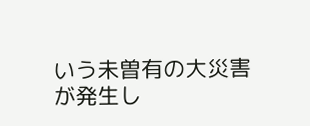いう未曽有の大災害が発生し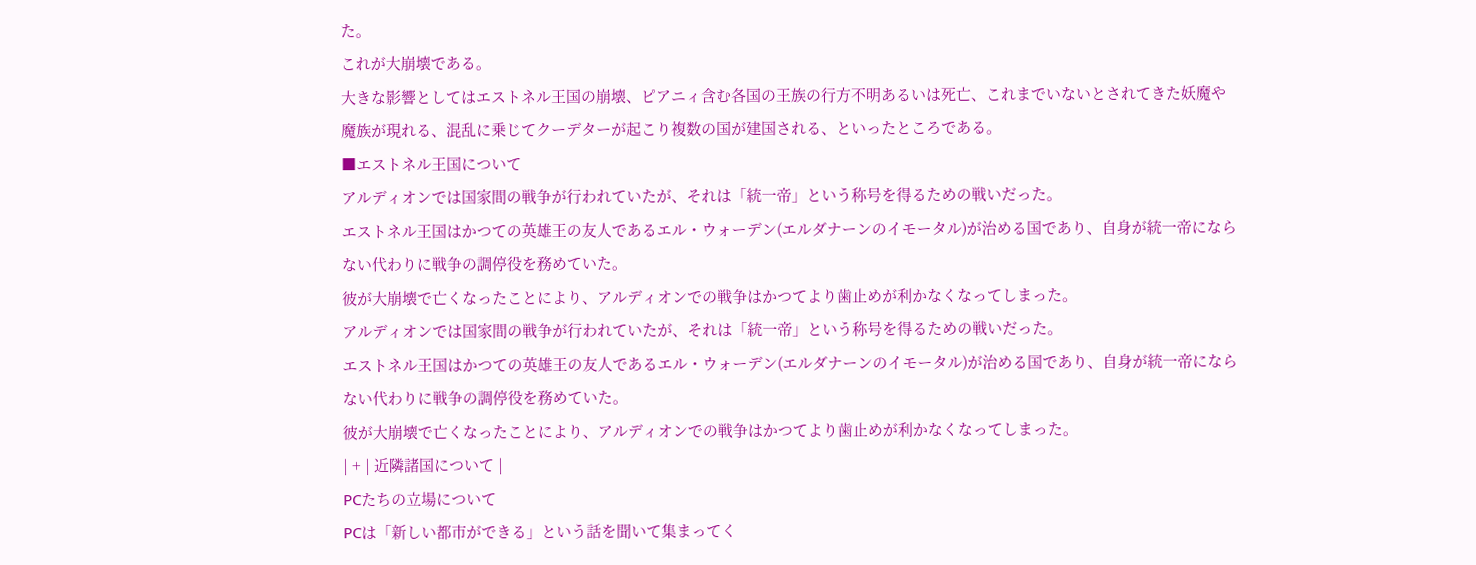た。
これが大崩壊である。
大きな影響としてはエストネル王国の崩壊、ピアニィ含む各国の王族の行方不明あるいは死亡、これまでいないとされてきた妖魔や魔族が現れる、混乱に乗じてクーデターが起こり複数の国が建国される、といったところである。
■エストネル王国について
アルディオンでは国家間の戦争が行われていたが、それは「統一帝」という称号を得るための戦いだった。
エストネル王国はかつての英雄王の友人であるエル・ウォーデン(エルダナーンのイモータル)が治める国であり、自身が統一帝にならない代わりに戦争の調停役を務めていた。
彼が大崩壊で亡くなったことにより、アルディオンでの戦争はかつてより歯止めが利かなくなってしまった。
アルディオンでは国家間の戦争が行われていたが、それは「統一帝」という称号を得るための戦いだった。
エストネル王国はかつての英雄王の友人であるエル・ウォーデン(エルダナーンのイモータル)が治める国であり、自身が統一帝にならない代わりに戦争の調停役を務めていた。
彼が大崩壊で亡くなったことにより、アルディオンでの戦争はかつてより歯止めが利かなくなってしまった。
| + | 近隣諸国について |
PCたちの立場について
PCは「新しい都市ができる」という話を聞いて集まってく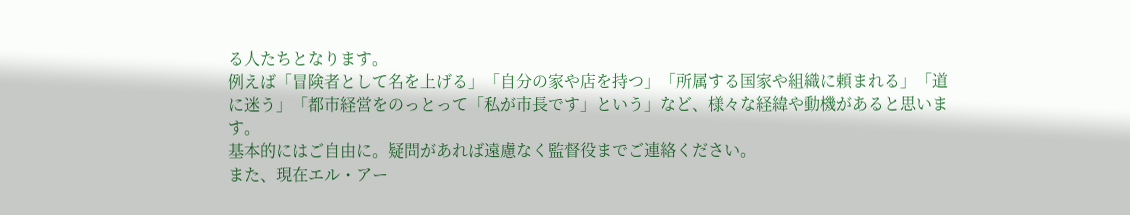る人たちとなります。
例えば「冒険者として名を上げる」「自分の家や店を持つ」「所属する国家や組織に頼まれる」「道に迷う」「都市経営をのっとって「私が市長です」という」など、様々な経緯や動機があると思います。
基本的にはご自由に。疑問があれば遠慮なく監督役までご連絡ください。
また、現在エル・アー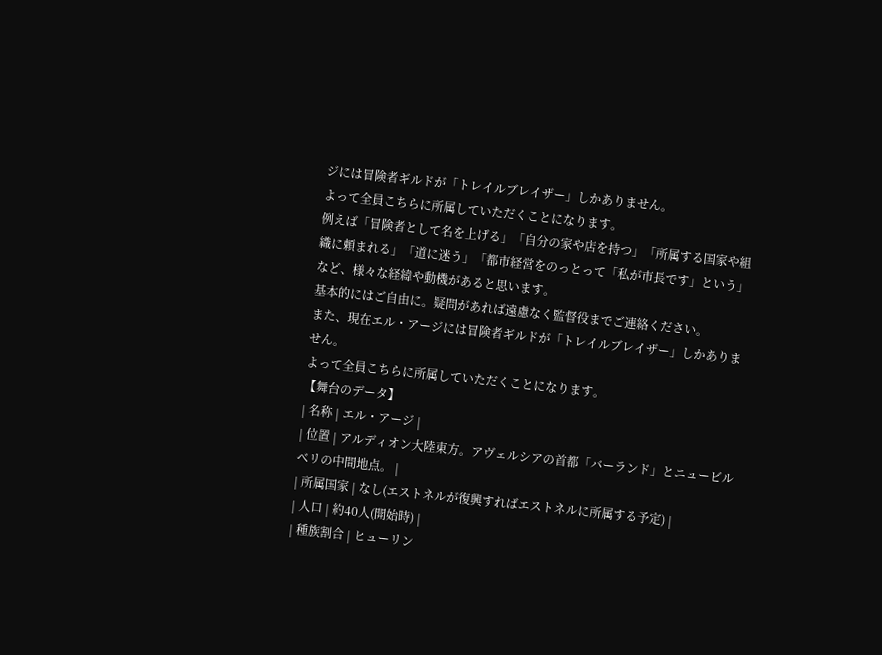ジには冒険者ギルドが「トレイルブレイザー」しかありません。
よって全員こちらに所属していただくことになります。
例えば「冒険者として名を上げる」「自分の家や店を持つ」「所属する国家や組織に頼まれる」「道に迷う」「都市経営をのっとって「私が市長です」という」など、様々な経緯や動機があると思います。
基本的にはご自由に。疑問があれば遠慮なく監督役までご連絡ください。
また、現在エル・アージには冒険者ギルドが「トレイルブレイザー」しかありません。
よって全員こちらに所属していただくことになります。
【舞台のデータ】
| 名称 | エル・アージ |
| 位置 | アルディオン大陸東方。アヴェルシアの首都「バーランド」とニュービルベリの中間地点。 |
| 所属国家 | なし(エストネルが復興すればエストネルに所属する予定) |
| 人口 | 約40人(開始時) |
| 種族割合 | ヒューリン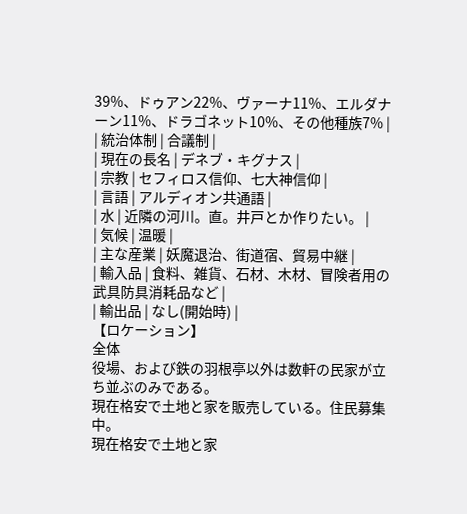39%、ドゥアン22%、ヴァーナ11%、エルダナーン11%、ドラゴネット10%、その他種族7% |
| 統治体制 | 合議制 |
| 現在の長名 | デネブ・キグナス |
| 宗教 | セフィロス信仰、七大神信仰 |
| 言語 | アルディオン共通語 |
| 水 | 近隣の河川。直。井戸とか作りたい。 |
| 気候 | 温暖 |
| 主な産業 | 妖魔退治、街道宿、貿易中継 |
| 輸入品 | 食料、雑貨、石材、木材、冒険者用の武具防具消耗品など |
| 輸出品 | なし(開始時) |
【ロケーション】
全体
役場、および鉄の羽根亭以外は数軒の民家が立ち並ぶのみである。
現在格安で土地と家を販売している。住民募集中。
現在格安で土地と家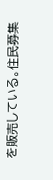を販売している。住民募集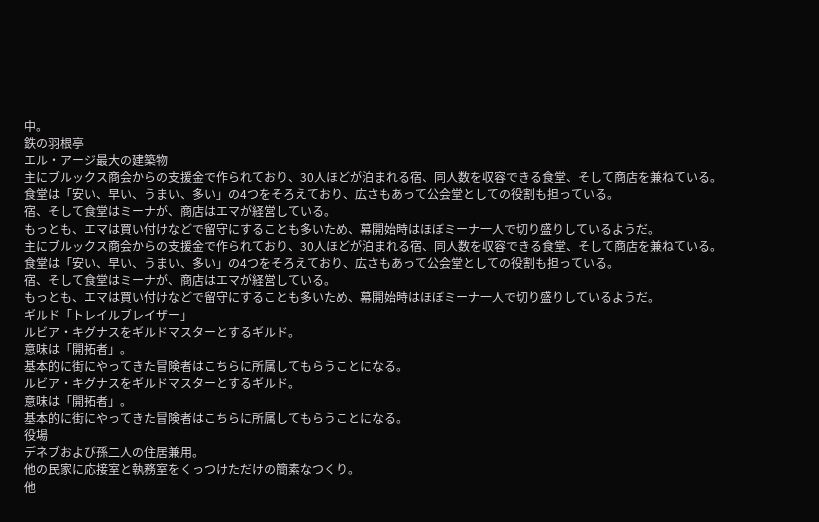中。
鉄の羽根亭
エル・アージ最大の建築物
主にブルックス商会からの支援金で作られており、30人ほどが泊まれる宿、同人数を収容できる食堂、そして商店を兼ねている。
食堂は「安い、早い、うまい、多い」の4つをそろえており、広さもあって公会堂としての役割も担っている。
宿、そして食堂はミーナが、商店はエマが経営している。
もっとも、エマは買い付けなどで留守にすることも多いため、幕開始時はほぼミーナ一人で切り盛りしているようだ。
主にブルックス商会からの支援金で作られており、30人ほどが泊まれる宿、同人数を収容できる食堂、そして商店を兼ねている。
食堂は「安い、早い、うまい、多い」の4つをそろえており、広さもあって公会堂としての役割も担っている。
宿、そして食堂はミーナが、商店はエマが経営している。
もっとも、エマは買い付けなどで留守にすることも多いため、幕開始時はほぼミーナ一人で切り盛りしているようだ。
ギルド「トレイルブレイザー」
ルビア・キグナスをギルドマスターとするギルド。
意味は「開拓者」。
基本的に街にやってきた冒険者はこちらに所属してもらうことになる。
ルビア・キグナスをギルドマスターとするギルド。
意味は「開拓者」。
基本的に街にやってきた冒険者はこちらに所属してもらうことになる。
役場
デネブおよび孫二人の住居兼用。
他の民家に応接室と執務室をくっつけただけの簡素なつくり。
他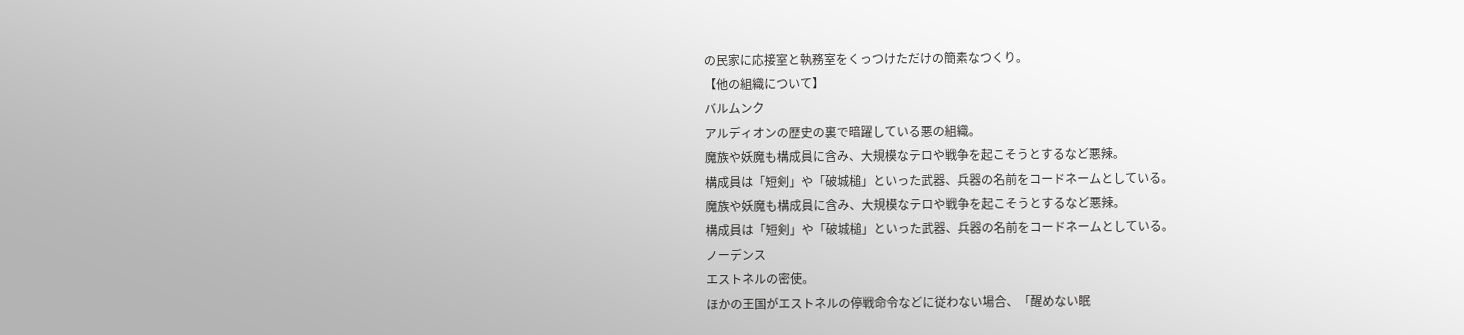の民家に応接室と執務室をくっつけただけの簡素なつくり。
【他の組織について】
バルムンク
アルディオンの歴史の裏で暗躍している悪の組織。
魔族や妖魔も構成員に含み、大規模なテロや戦争を起こそうとするなど悪辣。
構成員は「短剣」や「破城槌」といった武器、兵器の名前をコードネームとしている。
魔族や妖魔も構成員に含み、大規模なテロや戦争を起こそうとするなど悪辣。
構成員は「短剣」や「破城槌」といった武器、兵器の名前をコードネームとしている。
ノーデンス
エストネルの密使。
ほかの王国がエストネルの停戦命令などに従わない場合、「醒めない眠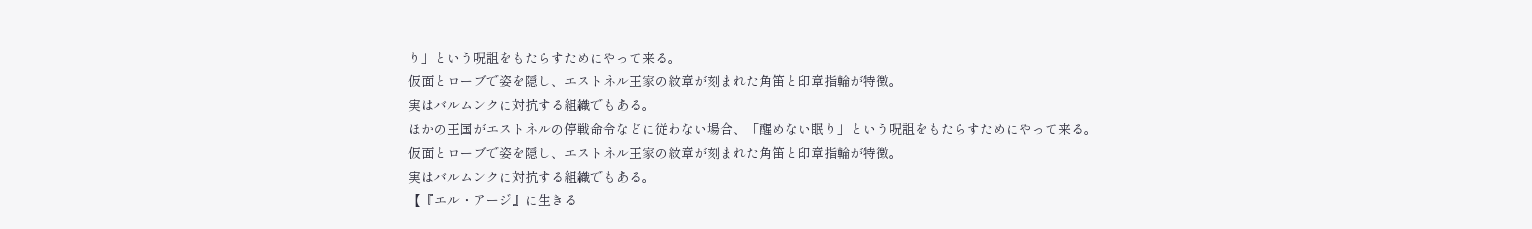り」という呪詛をもたらすためにやって来る。
仮面とローブで姿を隠し、エストネル王家の紋章が刻まれた角笛と印章指輪が特徴。
実はバルムンクに対抗する組織でもある。
ほかの王国がエストネルの停戦命令などに従わない場合、「醒めない眠り」という呪詛をもたらすためにやって来る。
仮面とローブで姿を隠し、エストネル王家の紋章が刻まれた角笛と印章指輪が特徴。
実はバルムンクに対抗する組織でもある。
【『エル・アージ』に生きる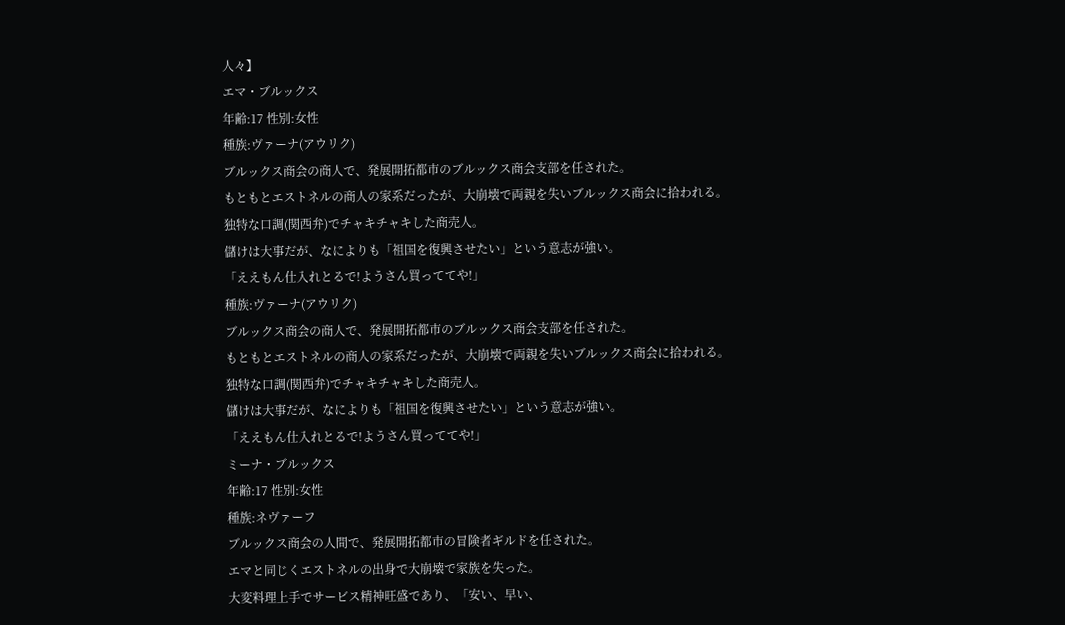人々】
エマ・ブルックス
年齢:17 性別:女性
種族:ヴァーナ(アウリク)
ブルックス商会の商人で、発展開拓都市のブルックス商会支部を任された。
もともとエストネルの商人の家系だったが、大崩壊で両親を失いブルックス商会に拾われる。
独特な口調(関西弁)でチャキチャキした商売人。
儲けは大事だが、なによりも「祖国を復興させたい」という意志が強い。
「ええもん仕入れとるで!ようさん買っててや!」
種族:ヴァーナ(アウリク)
ブルックス商会の商人で、発展開拓都市のブルックス商会支部を任された。
もともとエストネルの商人の家系だったが、大崩壊で両親を失いブルックス商会に拾われる。
独特な口調(関西弁)でチャキチャキした商売人。
儲けは大事だが、なによりも「祖国を復興させたい」という意志が強い。
「ええもん仕入れとるで!ようさん買っててや!」
ミーナ・ブルックス
年齢:17 性別:女性
種族:ネヴァーフ
ブルックス商会の人間で、発展開拓都市の冒険者ギルドを任された。
エマと同じくエストネルの出身で大崩壊で家族を失った。
大変料理上手でサービス精神旺盛であり、「安い、早い、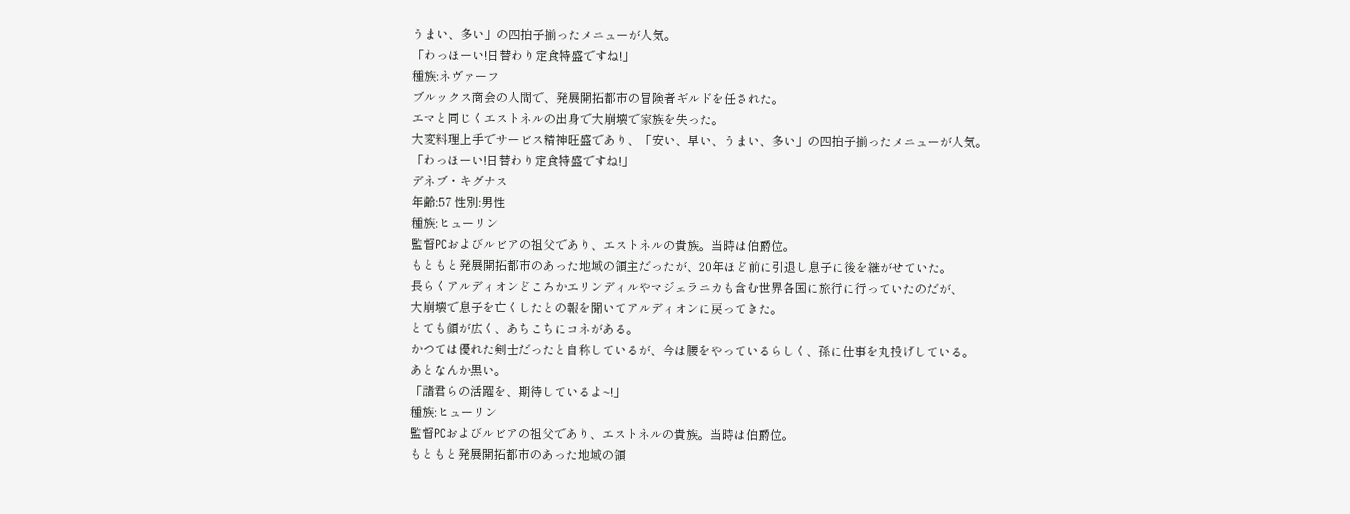うまい、多い」の四拍子揃ったメニューが人気。
「わっほーい!日替わり定食特盛ですね!」
種族:ネヴァーフ
ブルックス商会の人間で、発展開拓都市の冒険者ギルドを任された。
エマと同じくエストネルの出身で大崩壊で家族を失った。
大変料理上手でサービス精神旺盛であり、「安い、早い、うまい、多い」の四拍子揃ったメニューが人気。
「わっほーい!日替わり定食特盛ですね!」
デネブ・キグナス
年齢:57 性別:男性
種族:ヒューリン
監督PCおよびルビアの祖父であり、エストネルの貴族。当時は伯爵位。
もともと発展開拓都市のあった地域の領主だったが、20年ほど前に引退し息子に後を継がせていた。
長らくアルディオンどころかエリンディルやマジェラニカも含む世界各国に旅行に行っていたのだが、
大崩壊で息子を亡くしたとの報を聞いてアルディオンに戻ってきた。
とても顔が広く、あちこちにコネがある。
かつては優れた剣士だったと自称しているが、今は腰をやっているらしく、孫に仕事を丸投げしている。
あとなんか黒い。
「諸君らの活躍を、期待しているよ~!」
種族:ヒューリン
監督PCおよびルビアの祖父であり、エストネルの貴族。当時は伯爵位。
もともと発展開拓都市のあった地域の領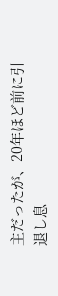主だったが、20年ほど前に引退し息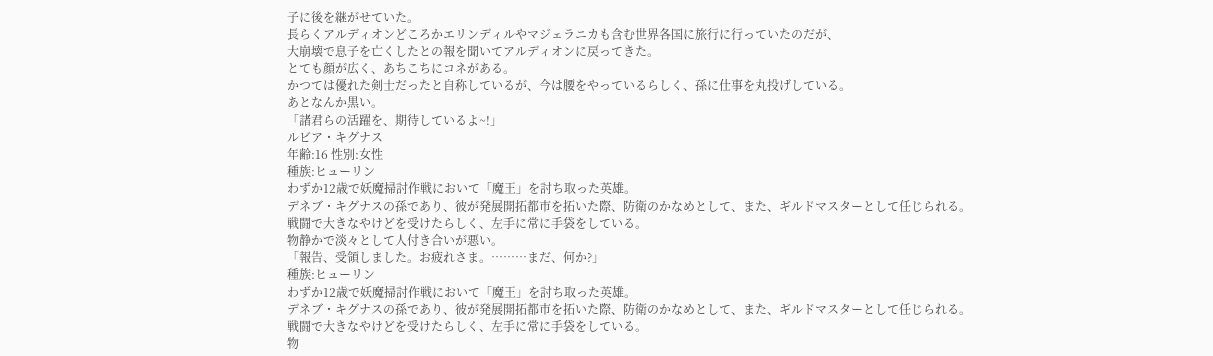子に後を継がせていた。
長らくアルディオンどころかエリンディルやマジェラニカも含む世界各国に旅行に行っていたのだが、
大崩壊で息子を亡くしたとの報を聞いてアルディオンに戻ってきた。
とても顔が広く、あちこちにコネがある。
かつては優れた剣士だったと自称しているが、今は腰をやっているらしく、孫に仕事を丸投げしている。
あとなんか黒い。
「諸君らの活躍を、期待しているよ~!」
ルビア・キグナス
年齢:16 性別:女性
種族:ヒューリン
わずか12歳で妖魔掃討作戦において「魔王」を討ち取った英雄。
デネブ・キグナスの孫であり、彼が発展開拓都市を拓いた際、防衛のかなめとして、また、ギルドマスターとして任じられる。
戦闘で大きなやけどを受けたらしく、左手に常に手袋をしている。
物静かで淡々として人付き合いが悪い。
「報告、受領しました。お疲れさま。………まだ、何か?」
種族:ヒューリン
わずか12歳で妖魔掃討作戦において「魔王」を討ち取った英雄。
デネブ・キグナスの孫であり、彼が発展開拓都市を拓いた際、防衛のかなめとして、また、ギルドマスターとして任じられる。
戦闘で大きなやけどを受けたらしく、左手に常に手袋をしている。
物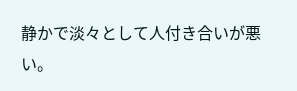静かで淡々として人付き合いが悪い。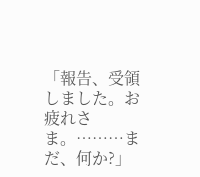「報告、受領しました。お疲れさま。………まだ、何か?」